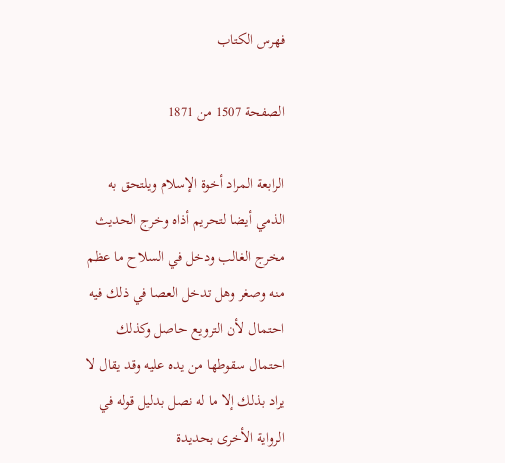فهرس الكتاب

الصفحة 1507 من 1871

الرابعة المراد أخوة الإسلام ويلتحق به الذمي أيضا لتحريم أذاه وخرج الحديث مخرج الغالب ودخل في السلاح ما عظم منه وصغر وهل تدخل العصا في ذلك فيه احتمال لأن الترويع حاصل وكذلك احتمال سقوطها من يده عليه وقد يقال لا يراد بذلك إلا ما له نصل بدليل قوله في الرواية الأخرى بحديدة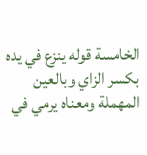الخامسة قوله ينزع في يده بكسر الزاي وبالعين المهملة ومعناه يرمي في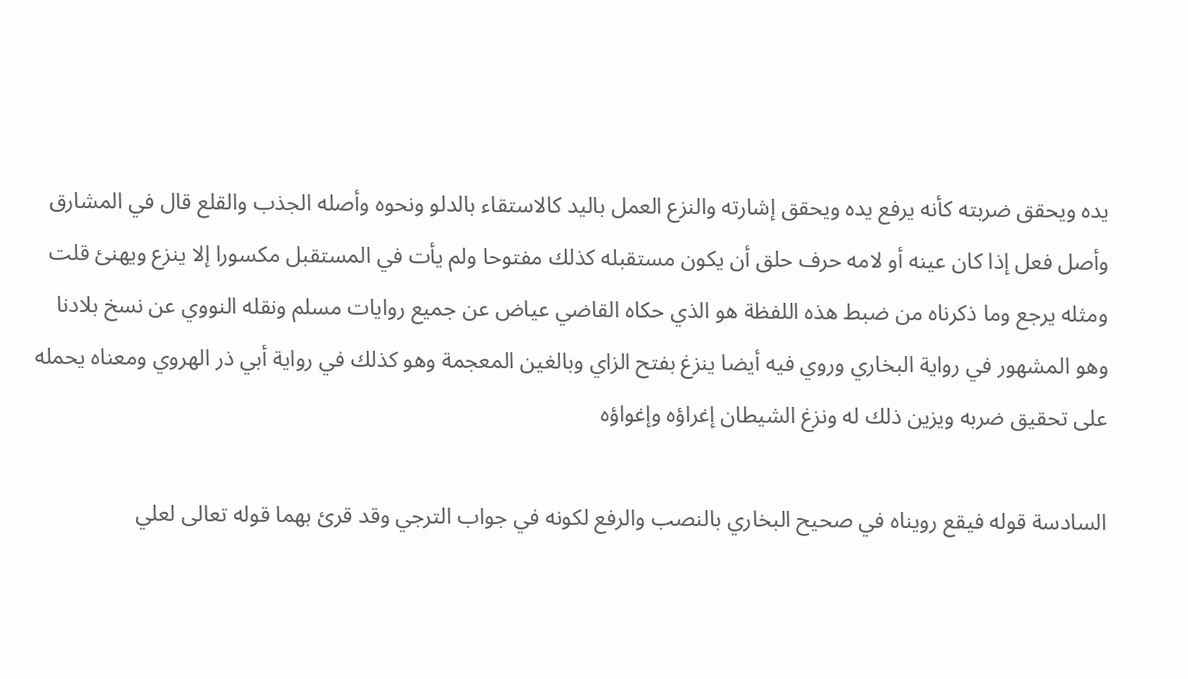يده ويحقق ضربته كأنه يرفع يده ويحقق إشارته والنزع العمل باليد كالاستقاء بالدلو ونحوه وأصله الجذب والقلع قال في المشارق وأصل فعل إذا كان عينه أو لامه حرف حلق أن يكون مستقبله كذلك مفتوحا ولم يأت في المستقبل مكسورا إلا ينزع ويهنئ قلت ومثله يرجع وما ذكرناه من ضبط هذه اللفظة هو الذي حكاه القاضي عياض عن جميع روايات مسلم ونقله النووي عن نسخ بلادنا وهو المشهور في رواية البخاري وروي فيه أيضا ينزغ بفتح الزاي وبالغين المعجمة وهو كذلك في رواية أبي ذر الهروي ومعناه يحمله على تحقيق ضربه ويزين ذلك له ونزغ الشيطان إغراؤه وإغواؤه

السادسة قوله فيقع رويناه في صحيح البخاري بالنصب والرفع لكونه في جواب الترجي وقد قرئ بهما قوله تعالى لعلي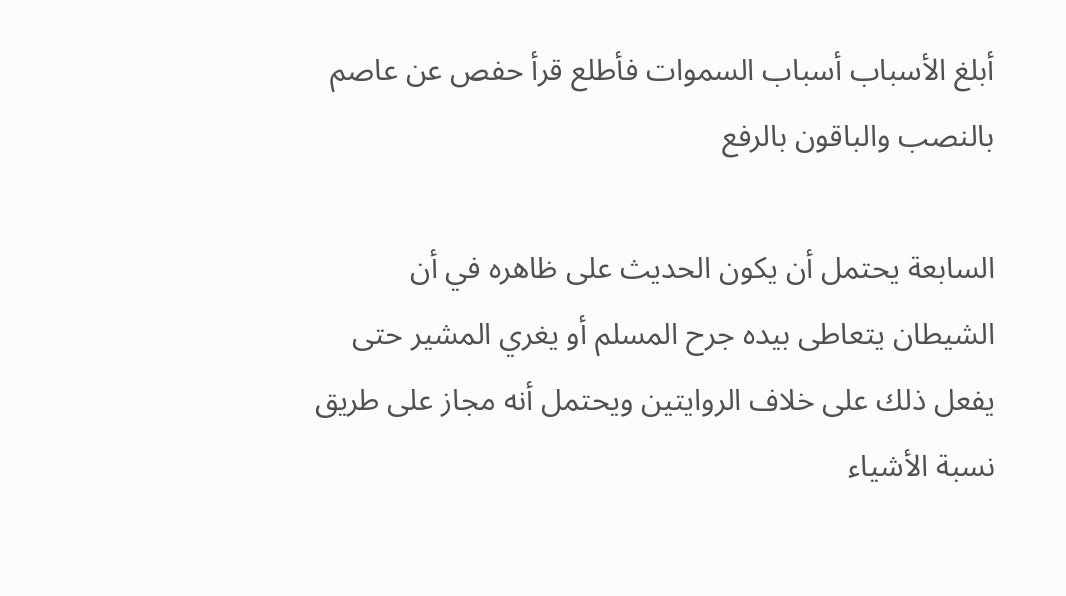أبلغ الأسباب أسباب السموات فأطلع قرأ حفص عن عاصم بالنصب والباقون بالرفع

السابعة يحتمل أن يكون الحديث على ظاهره في أن الشيطان يتعاطى بيده جرح المسلم أو يغري المشير حتى يفعل ذلك على خلاف الروايتين ويحتمل أنه مجاز على طريق نسبة الأشياء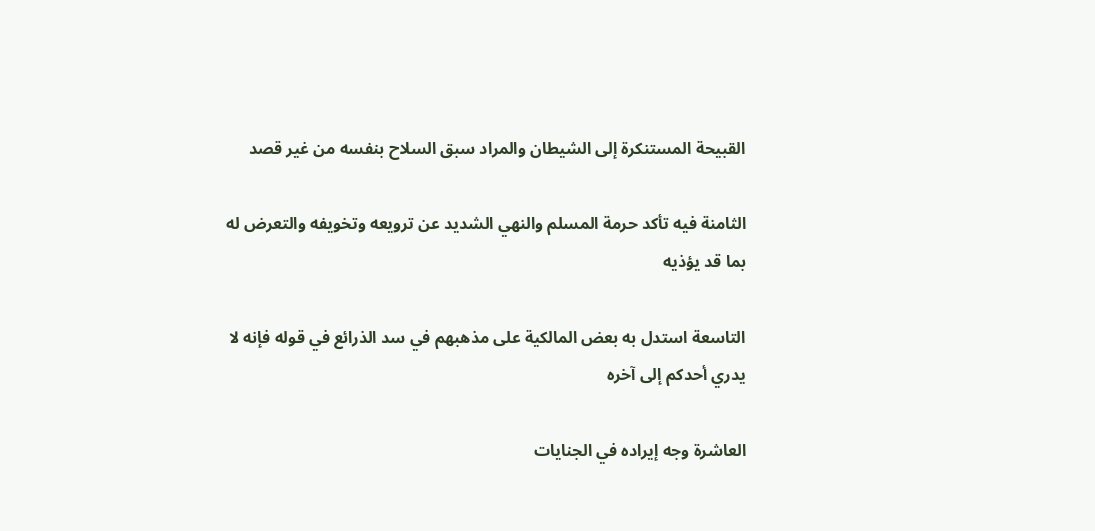القبيحة المستنكرة إلى الشيطان والمراد سبق السلاح بنفسه من غير قصد

الثامنة فيه تأكد حرمة المسلم والنهي الشديد عن ترويعه وتخويفه والتعرض له بما قد يؤذيه

التاسعة استدل به بعض المالكية على مذهبهم في سد الذرائع في قوله فإنه لا يدري أحدكم إلى آخره

العاشرة وجه إيراده في الجنايات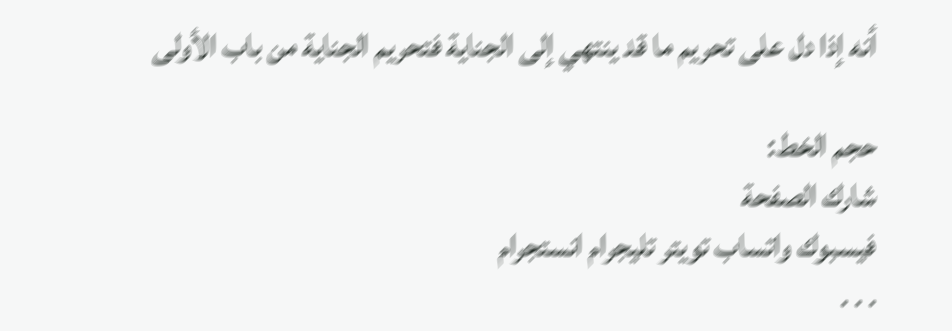أنه إذا دل على تحريم ما قد ينتهي إلى الجناية فتحريم الجناية من باب الأولى

حجم الخط:
شارك الصفحة
فيسبوك واتساب تويتر تليجرام انستجرام
. . .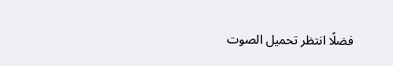فضلًا انتظر تحميل الصوت